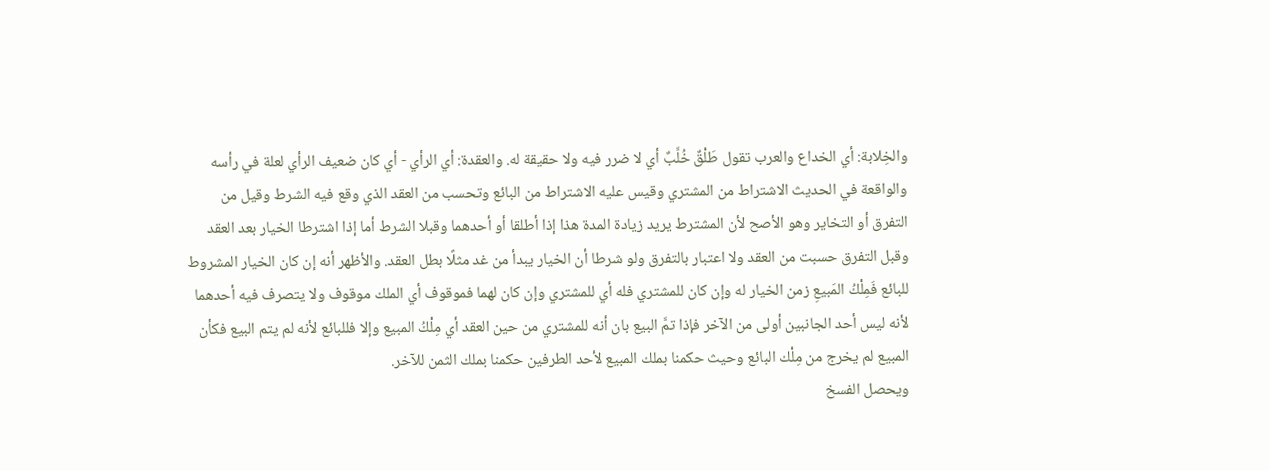والخِلابة: أي الخداع والعرب تقول طَلْقٌ خُلَّبٌ أي لا ضرر فيه ولا حقيقة له. والعقدة: أي الرأي - أي كان ضعيف الرأي لعلة في رأسه والواقعة في الحديث الاشتراط من المشتري وقيس عليه الاشتراط من البائع وتحسب من العقد الذي وقع فيه الشرط وقيل من التفرق أو التخاير وهو الأصح لأن المشترط يريد زيادة المدة هذا إذا أطلقا أو أحدهما وقبلا الشرط أما إذا اشترطا الخيار بعد العقد وقبل التفرق حسبت من العقد ولا اعتبار بالتفرق ولو شرطا أن الخيار يبدأ من غد مثلًا بطل العقد. والأظهر أنه إن كان الخيار المشروط للبائع فَمِلْكُ المَبيعِ زمن الخيار له وإن كان للمشتري فله أي للمشتري وإن كان لهما فموقوف أي الملك موقوف ولا يتصرف فيه أحدهما لأنه ليس أحد الجانبين أولى من الآخر فإذا تمَّ البيع بان أنه للمشتري من حين العقد أي مِلْكُ المبيع وإلا فللبائع لأنه لم يتم البيع فكأن المبيع لم يخرج من مِلْك البائع وحيث حكمنا بملك المبيع لأحد الطرفين حكمنا بملك الثمن للآخر.
ويحصل الفسخ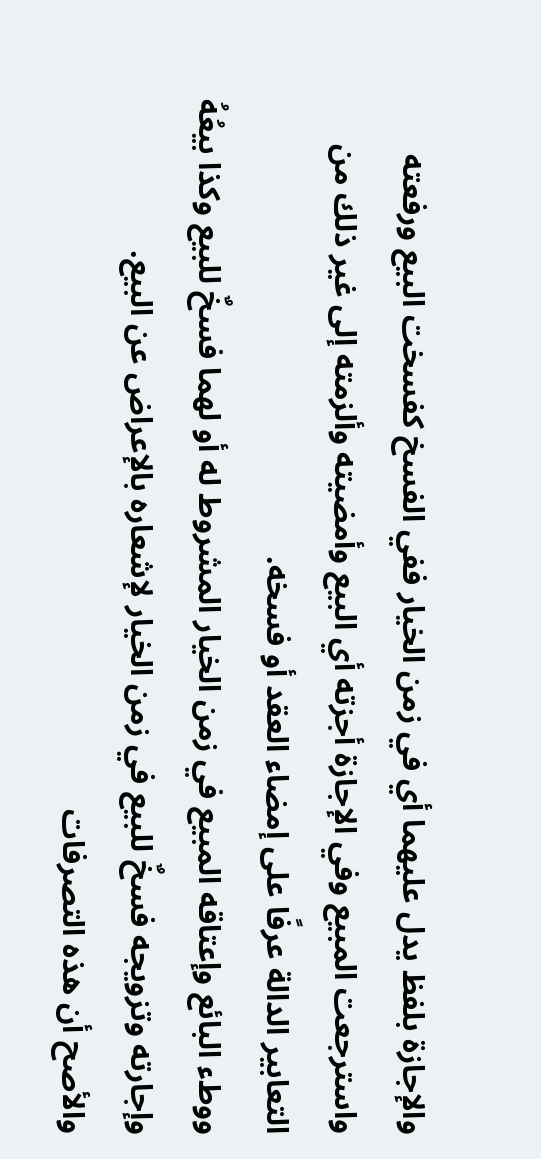والإجازة بلفظ يدل عليهما أي في زمن الخيار ففي الفسخ كفسخت البيع ورفعته واسترجعت المبيع وفي الإجازة أجزته أي البيع وأمضيته وألزمته إلى غير ذلك من التعابير الدالة عرفًا على إمضاء العقد أو فسخه.
ووطء البائع وإعتاقه المبيع في زمن الخيار المشروط له أو لهما فسخٌ للبيع وكذا بيعُهُ وإجارته وتزويجه فسخٌ للبيع في زمن الخيار لإشعاره بالإعراض عن البيع.
والأصح أن هذه التصرفات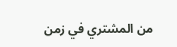من المشتري في زمن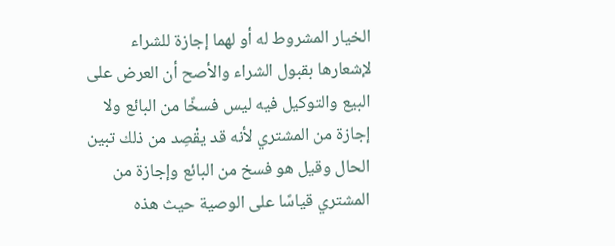الخيار المشروط له أو لهما إجازة للشراء لإشعارها بقبول الشراء والأصح أن العرض على البيع والتوكيل فيه ليس فسخًا من البائع ولا إجازة من المشتري لأنه قد يقْصِد من ذلك تبين الحال وقيل هو فسخ من البائع وإجازة من المشتري قياسًا على الوصية حيث هذه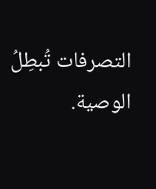التصرفات تُبطِلُ الوصية.